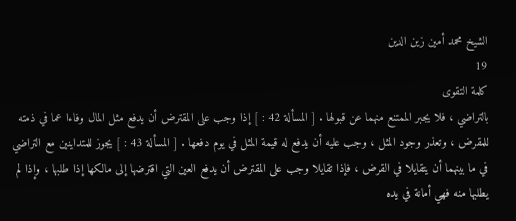الشيخ محمد أمين زين الدين
19
كلمة التقوى
بالتراضي ، فلا يجبر الممتنع منهما عن قبولها . [ المسألة 42 : ] إذا وجب على المقترض أن يدفع مثل المال وفاءا عما في ذمته للمقرض ، وتعذر وجود المثل ، وجب عليه أن يدفع له قيمة المثل في يوم دفعها . [ المسألة 43 : ] يجوز للمتداينين مع التراضي في ما بينهما أن يتقايلا في القرض ، فإذا تقايلا وجب على المقترض أن يدفع العين التي اقترضها إلى مالكها إذا طلبها ، وإذا لم يطلبها منه فهي أمانة في يده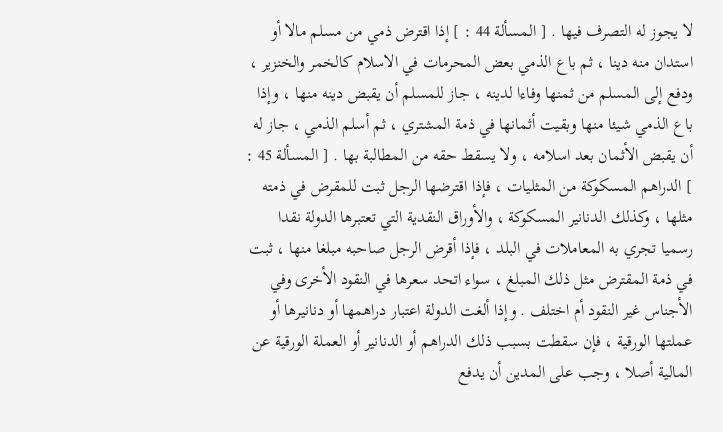لا يجوز له التصرف فيها . [ المسألة 44 : ] إذا اقترض ذمي من مسلم مالا أو استدان منه دينا ، ثم باع الذمي بعض المحرمات في الاسلام كالخمر والخنزير ، ودفع إلى المسلم من ثمنها وفاءا لدينه ، جاز للمسلم أن يقبض دينه منها ، وإذا باع الذمي شيئا منها وبقيت أثمانها في ذمة المشتري ، ثم أسلم الذمي ، جاز له أن يقبض الأثمان بعد اسلامه ، ولا يسقط حقه من المطالبة بها . [ المسألة 45 : ] الدراهم المسكوكة من المثليات ، فإذا اقترضها الرجل ثبت للمقرض في ذمته مثلها ، وكذلك الدنانير المسكوكة ، والأوراق النقدية التي تعتبرها الدولة نقدا رسميا تجري به المعاملات في البلد ، فإذا أقرض الرجل صاحبه مبلغا منها ، ثبت في ذمة المقترض مثل ذلك المبلغ ، سواء اتحد سعرها في النقود الأخرى وفي الأجناس غير النقود أم اختلف . وإذا ألغت الدولة اعتبار دراهمها أو دنانيرها أو عملتها الورقية ، فإن سقطت بسبب ذلك الدراهم أو الدنانير أو العملة الورقية عن المالية أصلا ، وجب على المدين أن يدفع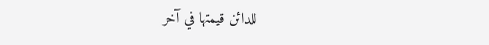للدائن قيمتها في آخر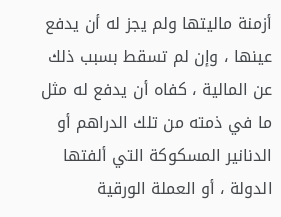أزمنة ماليتها ولم يجز له أن يدفع عينها ، وإن لم تسقط بسبب ذلك عن المالية ، كفاه أن يدفع له مثل ما في ذمته من تلك الدراهم أو الدنانير المسكوكة التي ألفتها الدولة ، أو العملة الورقية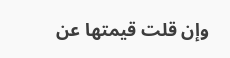وإن قلت قيمتها عن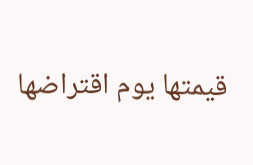قيمتها يوم اقتراضها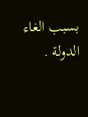بسبب الغاء الدولة .